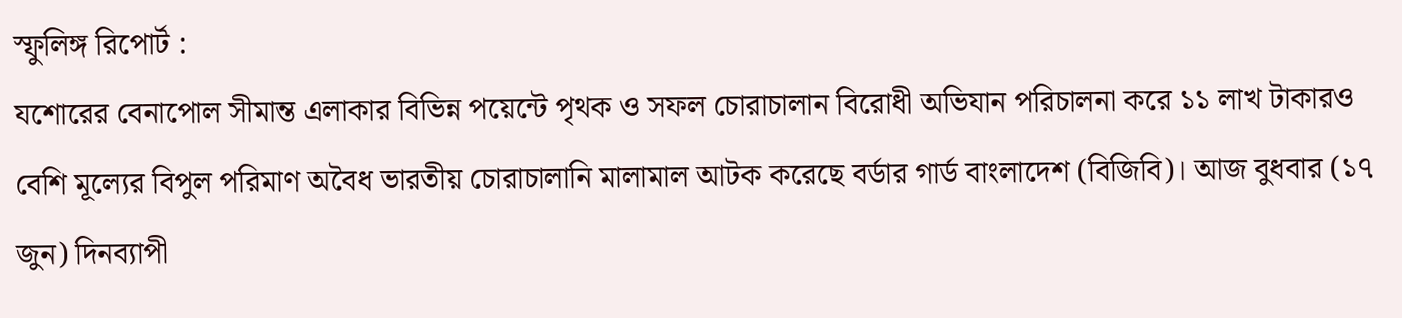স্ফুলিঙ্গ রিপোর্ট :
যশোরের বেনাপোল সীমান্ত এলাকার বিভিন্ন পয়েন্টে পৃথক ও সফল চোরাচালান বিরোধী অভিযান পরিচালনা করে ১১ লাখ টাকারও বেশি মূল্যের বিপুল পরিমাণ অবৈধ ভারতীয় চোরাচালানি মালামাল আটক করেছে বর্ডার গার্ড বাংলাদেশ (বিজিবি)। আজ বুধবার (১৭ জুন) দিনব্যাপী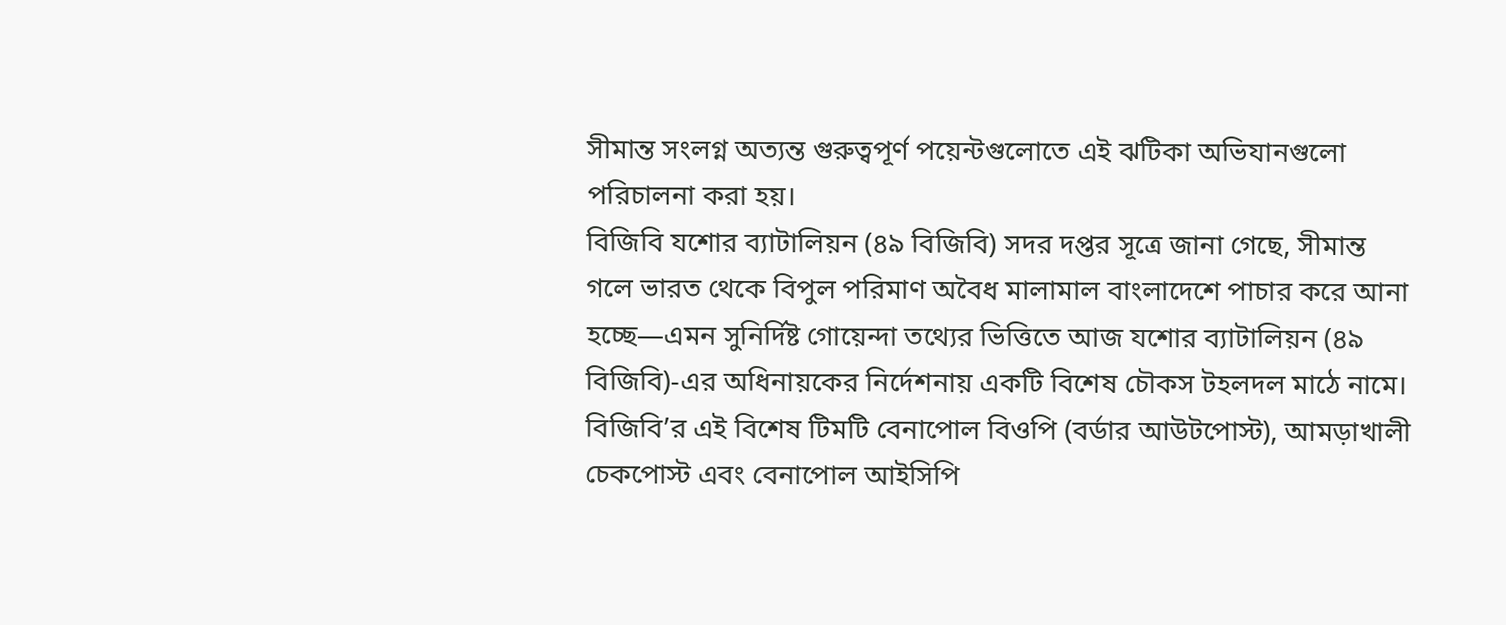সীমান্ত সংলগ্ন অত্যন্ত গুরুত্বপূর্ণ পয়েন্টগুলোতে এই ঝটিকা অভিযানগুলো পরিচালনা করা হয়।
বিজিবি যশোর ব্যাটালিয়ন (৪৯ বিজিবি) সদর দপ্তর সূত্রে জানা গেছে, সীমান্ত গলে ভারত থেকে বিপুল পরিমাণ অবৈধ মালামাল বাংলাদেশে পাচার করে আনা হচ্ছে—এমন সুনির্দিষ্ট গোয়েন্দা তথ্যের ভিত্তিতে আজ যশোর ব্যাটালিয়ন (৪৯ বিজিবি)-এর অধিনায়কের নির্দেশনায় একটি বিশেষ চৌকস টহলদল মাঠে নামে। বিজিবি’র এই বিশেষ টিমটি বেনাপোল বিওপি (বর্ডার আউটপোস্ট), আমড়াখালী চেকপোস্ট এবং বেনাপোল আইসিপি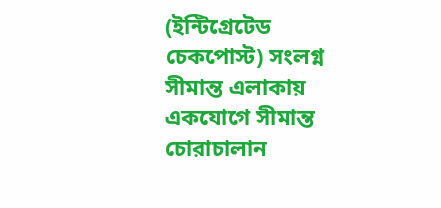(ইন্টিগ্রেটেড চেকপোস্ট) সংলগ্ন সীমান্ত এলাকায় একযোগে সীমান্ত চোরাচালান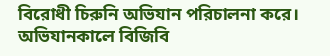বিরোধী চিরুনি অভিযান পরিচালনা করে।
অভিযানকালে বিজিবি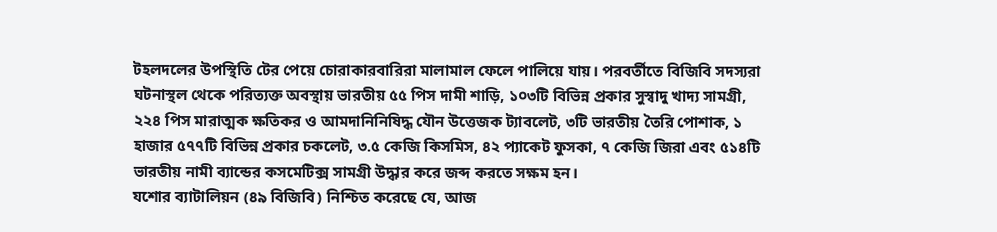টহলদলের উপস্থিতি টের পেয়ে চোরাকারবারিরা মালামাল ফেলে পালিয়ে যায়। পরবর্তীতে বিজিবি সদস্যরা ঘটনাস্থল থেকে পরিত্যক্ত অবস্থায় ভারতীয় ৫৫ পিস দামী শাড়ি, ১০৩টি বিভিন্ন প্রকার সুস্বাদু খাদ্য সামগ্রী, ২২৪ পিস মারাত্মক ক্ষতিকর ও আমদানিনিষিদ্ধ যৌন উত্তেজক ট্যাবলেট, ৩টি ভারতীয় তৈরি পোশাক, ১ হাজার ৫৭৭টি বিভিন্ন প্রকার চকলেট, ৩.৫ কেজি কিসমিস, ৪২ প্যাকেট ফুসকা, ৭ কেজি জিরা এবং ৫১৪টি ভারতীয় নামী ব্যান্ডের কসমেটিক্স সামগ্রী উদ্ধার করে জব্দ করতে সক্ষম হন।
যশোর ব্যাটালিয়ন (৪৯ বিজিবি) নিশ্চিত করেছে যে, আজ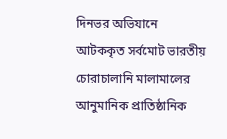দিনভর অভিযানে আটককৃত সর্বমোট ভারতীয় চোরাচালানি মালামালের আনুমানিক প্রাতিষ্ঠানিক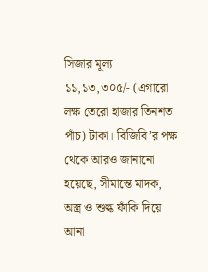সিজার মূল্য ১১,১৩,৩০৫/- (এগারো লক্ষ তেরো হাজার তিনশত পাঁচ) টাকা। বিজিবি’র পক্ষ থেকে আরও জানানো হয়েছে, সীমান্তে মাদক, অস্ত্র ও শুল্ক ফাঁকি দিয়ে আনা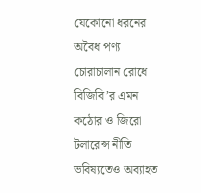যেকোনো ধরনের অবৈধ পণ্য চোরাচালান রোধে বিজিবি’র এমন কঠোর ও জিরো টলারেন্স নীতি ভবিষ্যতেও অব্যাহত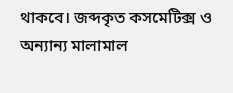থাকবে। জব্দকৃত কসমেটিক্স ও অন্যান্য মালামাল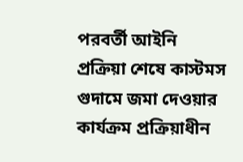পরবর্তী আইনি প্রক্রিয়া শেষে কাস্টমস গুদামে জমা দেওয়ার কার্যক্রম প্রক্রিয়াধীন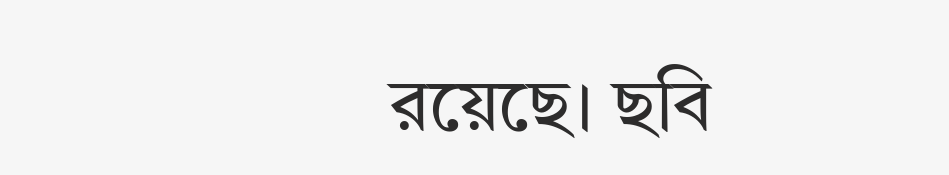রয়েছে। ছবি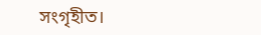সংগৃহীত।